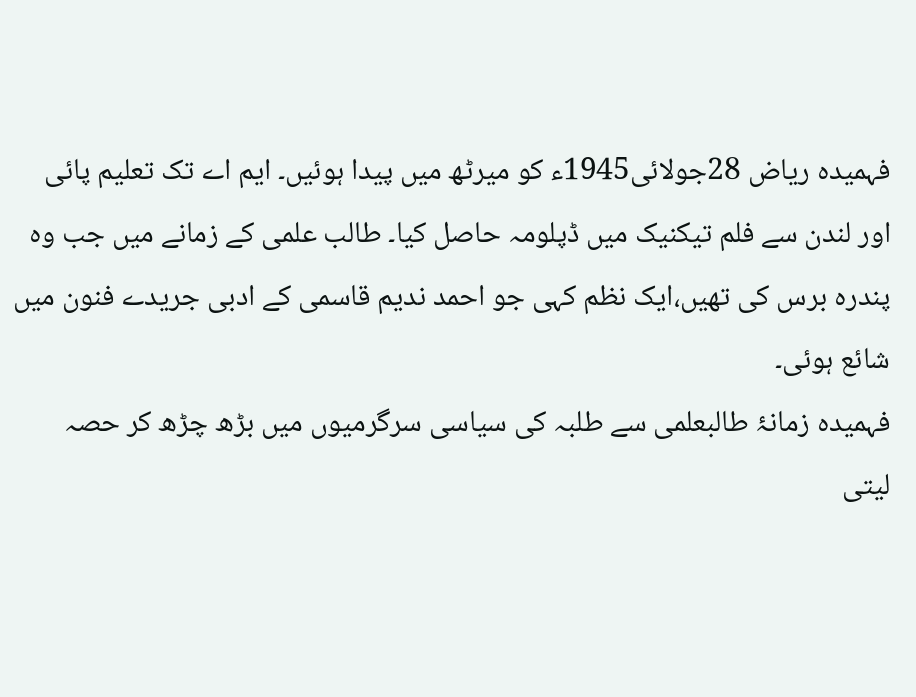فہمیدہ ریاض 28جولائی1945ء کو میرٹھ میں پیدا ہوئیں۔ ایم اے تک تعلیم پائی اور لندن سے فلم تیکنیک میں ڈپلومہ حاصل کیا۔ طالب علمی کے زمانے میں جب وہ پندرہ برس کی تھیں،ایک نظم کہی جو احمد ندیم قاسمی کے ادبی جریدے فنون میں شائع ہوئی۔
فہمیدہ زمانۂ طالبعلمی سے طلبہ کی سیاسی سرگرمیوں میں بڑھ چڑھ کر حصہ لیتی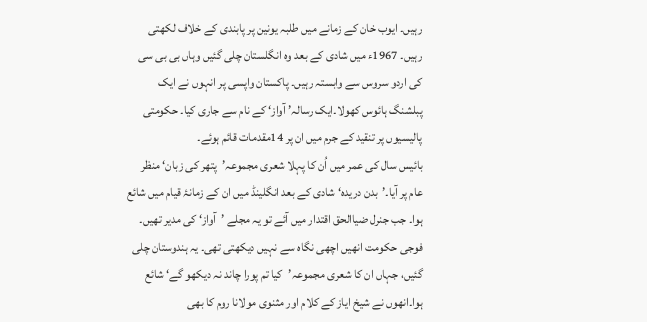رہیں۔ ایوب خان کے زمانے میں طلبہ یونین پر پابندی کے خلاف لکھتی رہیں۔ 1967ء میں شادی کے بعد وہ انگلستان چلی گئیں وہاں بی بی سی کی اردو سروس سے وابستہ رہیں۔ پاکستان واپسی پر انہوں نے ایک پبلشنگ ہائوس کھولا۔ایک رسالہ’ آواز‘ کے نام سے جاری کیا۔ حکومتی پالیسیوں پر تنقید کے جرم میں ان پر 14مقدمات قائم ہوئے۔
بائیس سال کی عمر میں اُن کا پہلا شعری مجموعہ’پتھر کی زبان‘ منظر عام پر آیا۔’بدن دریدہ‘ شادی کے بعد انگلینڈ میں ان کے زمانۂ قیام میں شائع ہوا۔ جب جنرل ضیاالحق اقتدار میں آئے تو یہ مجلے ’آواز‘ کی مدیر تھیں۔ فوجی حکومت انھیں اچھی نگاہ سے نہیں دیکھتی تھی۔ یہ ہندوستان چلی گئیں، جہاں ان کا شعری مجموعہ’کیا تم پورا چاند نہ دیکھو گے‘ شائع ہوا۔انھوں نے شیخ ایاز کے کلام اور مثنوی مولانا روم کا بھی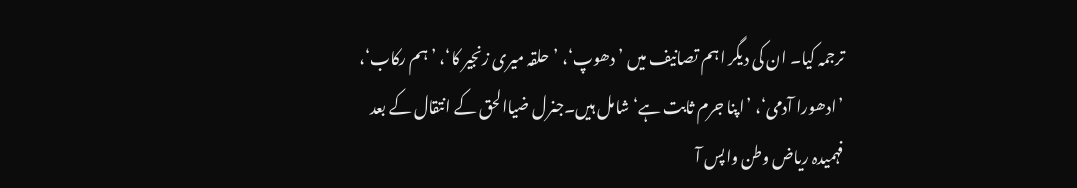ترجمہ کیا۔ ان کی دیگر اہم تصانیف میں ’دھوپ‘، ’حلقہ میری زنجیر کا‘، ’ہم رکاب‘، ’ادھورا آدمی‘، ’اپنا جرم ثابت ہے‘ شامل ہیں۔جنرل ضیاالحق کے انتقال کے بعد فہمیدہ ریاض وطن واپس آ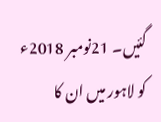گئیں۔ 21نومبر 2018ء کو لاہور میں ان کا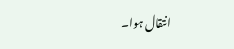انتقال ہوا۔